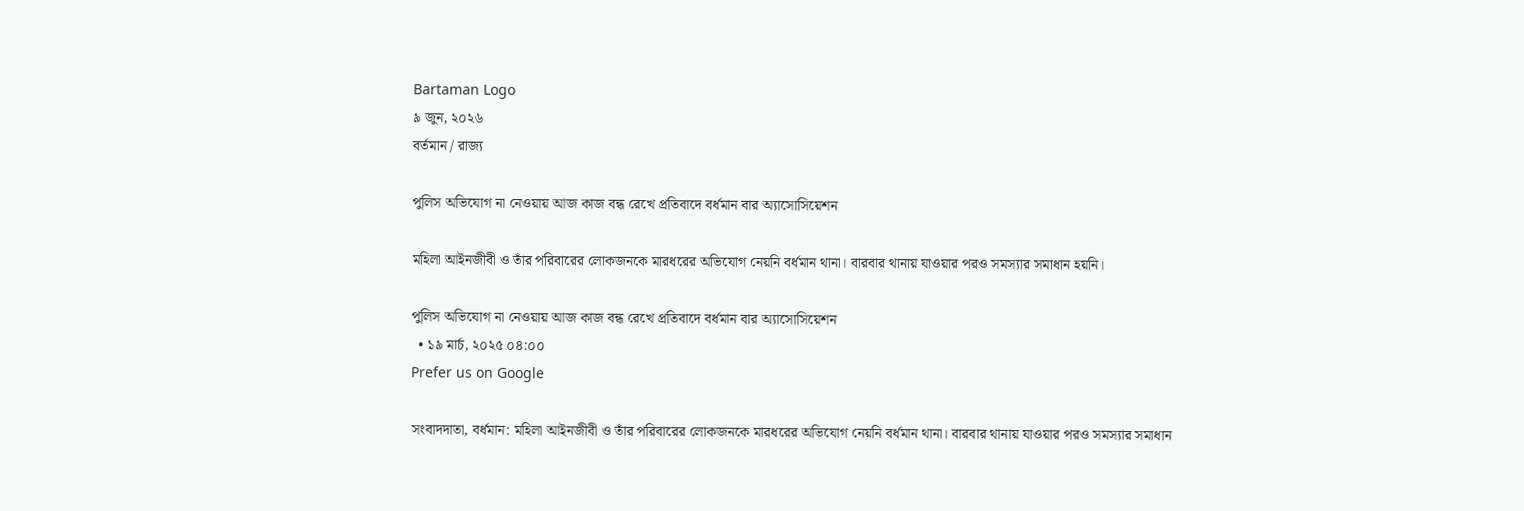Bartaman Logo
৯ জুন, ২০২৬
বর্তমান / রাজ্য

পুলিস অভিযোগ না নেওয়ায় আজ কাজ বন্ধ রেখে প্রতিবাদে বর্ধমান বার অ্যাসোসিয়েশন

মহিলা আইনজীবী ও তাঁর পরিবারের লোকজনকে মারধরের অভিযোগ নেয়নি বর্ধমান থানা। বারবার থানায় যাওয়ার পরও সমস্যার সমাধান হয়নি।

পুলিস অভিযোগ না নেওয়ায় আজ কাজ বন্ধ রেখে প্রতিবাদে বর্ধমান বার অ্যাসোসিয়েশন
  • ১৯ মার্চ, ২০২৫ ০৪:০০
Prefer us on Google

সংবাদদাতা, বর্ধমান: মহিলা আইনজীবী ও তাঁর পরিবারের লোকজনকে মারধরের অভিযোগ নেয়নি বর্ধমান থানা। বারবার থানায় যাওয়ার পরও সমস্যার সমাধান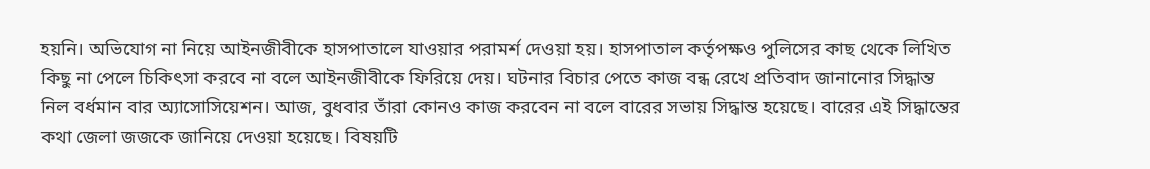হয়নি। অভিযোগ না নিয়ে আইনজীবীকে হাসপাতালে যাওয়ার পরামর্শ দেওয়া হয়। হাসপাতাল কর্তৃপক্ষও পুলিসের কাছ থেকে লিখিত কিছু না পেলে চিকিৎসা করবে না বলে আইনজীবীকে ফিরিয়ে দেয়। ঘটনার বিচার পেতে কাজ বন্ধ রেখে প্রতিবাদ জানানোর সিদ্ধান্ত নিল বর্ধমান বার অ্যাসোসিয়েশন। আজ, বুধবার তাঁরা কোনও কাজ করবেন না বলে বারের সভায় সিদ্ধান্ত হয়েছে। বারের এই সিদ্ধান্তের কথা জেলা জজকে জানিয়ে দেওয়া হয়েছে। বিষয়টি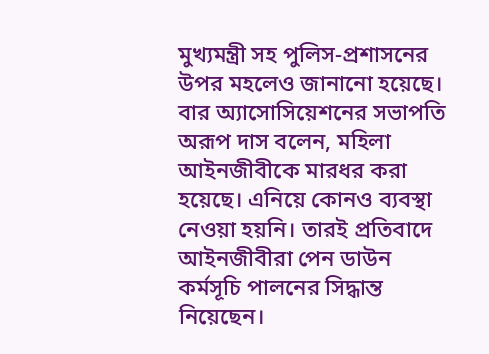মুখ্যমন্ত্রী সহ পুলিস-প্রশাসনের উপর মহলেও জানানো হয়েছে। বার অ্যাসোসিয়েশনের সভাপতি অরূপ দাস বলেন, মহিলা আইনজীবীকে মারধর করা হয়েছে। এনিয়ে কোনও ব্যবস্থা নেওয়া হয়নি। তারই প্রতিবাদে আইনজীবীরা পেন ডাউন কর্মসূচি পালনের সিদ্ধান্ত নিয়েছেন।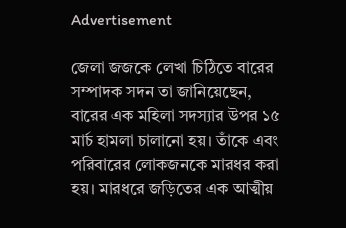Advertisement

জেলা জজকে লেখা চিঠিতে বারের সম্পাদক সদন তা জানিয়েছেন, বারের এক মহিলা সদস্যার উপর ১৫ মার্চ হামলা চালানো হয়। তাঁকে এবং পরিবারের লোকজনকে মারধর করা হয়। মারধরে জড়িতের এক আত্মীয়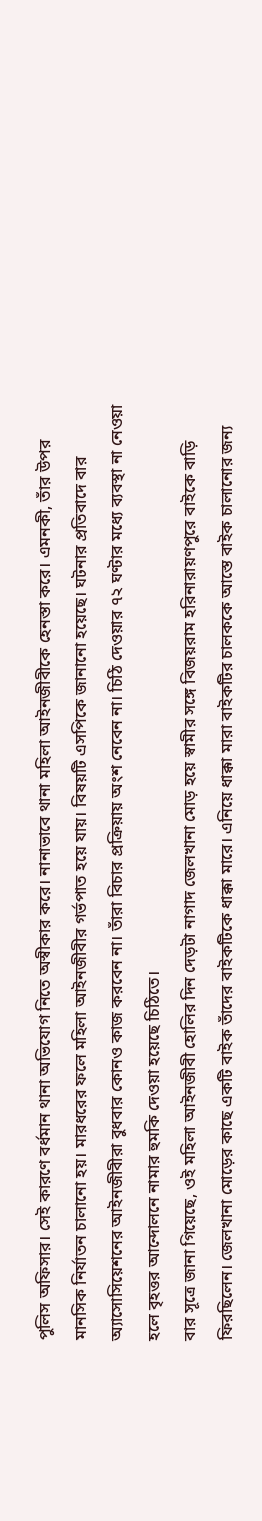পুলিস অফিসার। সেই কারণে বর্ধমান থানা অভিযোগ নিতে অস্বীকার করে। নানাভাবে থানা মহিলা আইনজীবীকে হেনস্তা করে। এমনকী, তাঁর উপর মানসিক নির্যাতন চালানো হয়। মারধরের ফলে মহিলা আইনজীবীর গর্ভপাত হয়ে যায়। বিষয়টি এসপিকে জানানো হয়েছে। ঘটনার প্রতিবাদে বার অ্যাসোসিয়েশনের আইনজীবীরা বুধবার কোনও কাজ করবেন না। তাঁরা বিচার প্রক্রিয়ায় অংশ নেবেন না। চিঠি দেওয়ার ৭২ ঘণ্টার মধ্যে ব্যবস্থা না নেওয়া হলে বৃহত্তর আন্দোলনে নামার হুমকি দেওয়া হয়েছে চিঠিতে।
বার সূত্রে জানা গিয়েছে, ওই মহিলা আইনজীবী হোলির দিন দেড়টা নাগাদ জেলখানা মোড় হয়ে স্বামীর সঙ্গে বিজয়রাম হরিনারায়ণপুরে বাইকে বাড়ি ফিরছিলেন। জেলখানা মোড়ের কাছে একটি বাইক তাঁদের বাইকটিকে ধাক্কা মারে। এনিয়ে ধাক্কা মারা বাইকটির চালককে আস্তে বাইক চালানোর জন্য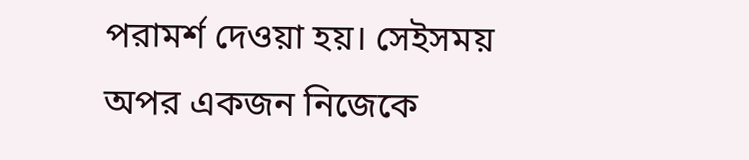পরামর্শ দেওয়া হয়। সেইসময় অপর একজন নিজেকে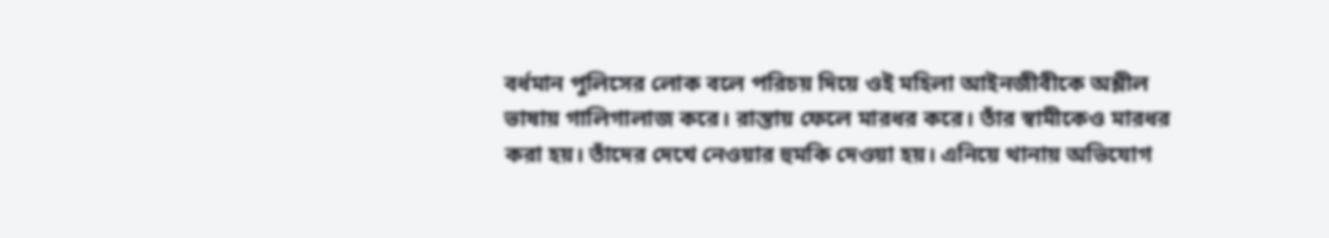বর্ধমান পুলিসের লোক বলে পরিচয় দিয়ে ওই মহিলা আইনজীবীকে অশ্লীল ভাষায় গালিগালাজ করে। রাস্তায় ফেলে মারধর করে। তাঁর স্বামীকেও মারধর করা হয়। তাঁদের দেখে নেওয়ার হুমকি দেওয়া হয়। এনিয়ে থানায় অভিযোগ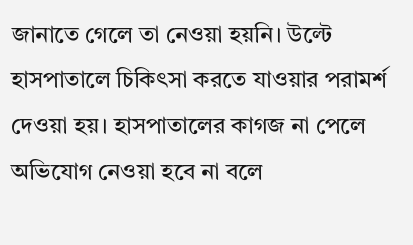জানাতে গেলে তা নেওয়া হয়নি। উল্টে হাসপাতালে চিকিৎসা করতে যাওয়ার পরামর্শ দেওয়া হয়। হাসপাতালের কাগজ না পেলে অভিযোগ নেওয়া হবে না বলে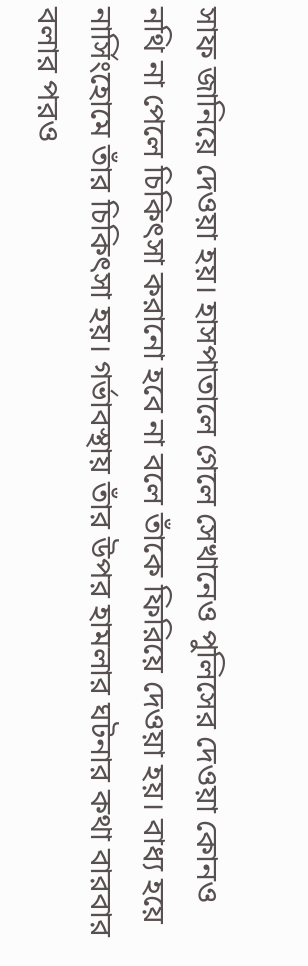সাফ জানিয়ে দেওয়া হয়। হাসপাতালে গেলে সেখানেও পুলিসের দেওয়া কোনও নথি না পেলে চিকিৎসা করানো হবে না বলে তাঁকে ফিরিয়ে দেওয়া হয়। বাধ্য হয়ে নার্সিংহোমে তাঁর চিকিৎসা হয়। গর্ভাবস্থায় তাঁর উপর হামলার ঘটনার কথা বারবার বলার পরও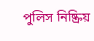পুলিস নিষ্ক্রিয়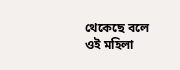থেকেছে বলে ওই মহিলা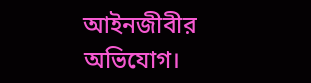আইনজীবীর অভিযোগ।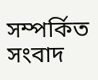সম্পর্কিত সংবাদ